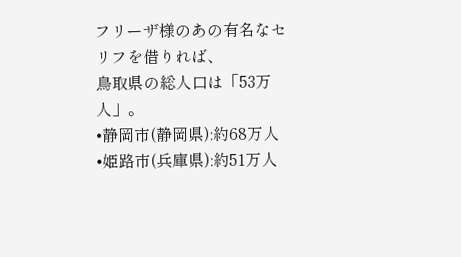フリーザ様のあの有名なセリフを借りれば、
鳥取県の総人口は「53万人」。
•静岡市(静岡県):約68万人
•姫路市(兵庫県):約51万人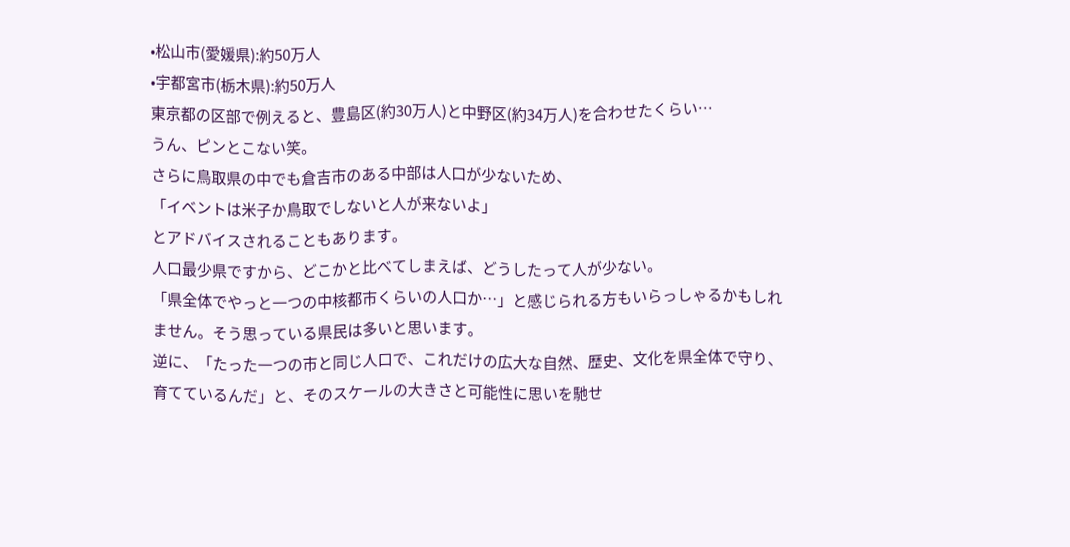•松山市(愛媛県):約50万人
•宇都宮市(栃木県):約50万人
東京都の区部で例えると、豊島区(約30万人)と中野区(約34万人)を合わせたくらい…
うん、ピンとこない笑。
さらに鳥取県の中でも倉吉市のある中部は人口が少ないため、
「イベントは米子か鳥取でしないと人が来ないよ」
とアドバイスされることもあります。
人口最少県ですから、どこかと比べてしまえば、どうしたって人が少ない。
「県全体でやっと一つの中核都市くらいの人口か…」と感じられる方もいらっしゃるかもしれません。そう思っている県民は多いと思います。
逆に、「たった一つの市と同じ人口で、これだけの広大な自然、歴史、文化を県全体で守り、育てているんだ」と、そのスケールの大きさと可能性に思いを馳せ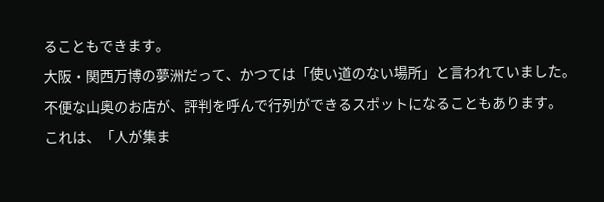ることもできます。
大阪・関西万博の夢洲だって、かつては「使い道のない場所」と言われていました。
不便な山奥のお店が、評判を呼んで行列ができるスポットになることもあります。
これは、「人が集ま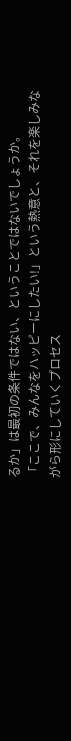るか」は最初の条件ではない、ということではないでしょうか。
「ここで、みんなをハッピーにしたい!」という熱意と、それを楽しみながら形にしていくプロセス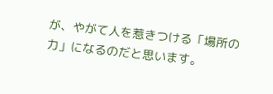が、やがて人を惹きつける「場所の力」になるのだと思います。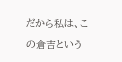だから私は、この倉吉という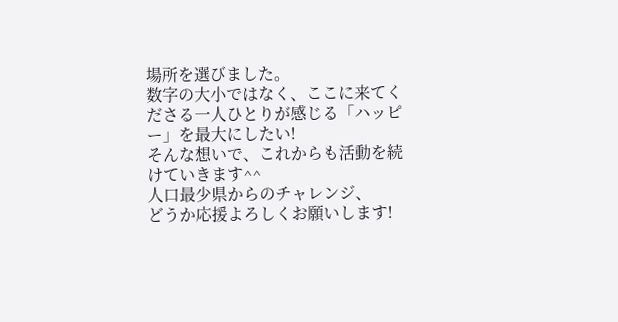場所を選びました。
数字の大小ではなく、ここに来てくださる一人ひとりが感じる「ハッピー」を最大にしたい!
そんな想いで、これからも活動を続けていきます^^
人口最少県からのチャレンジ、
どうか応援よろしくお願いします!